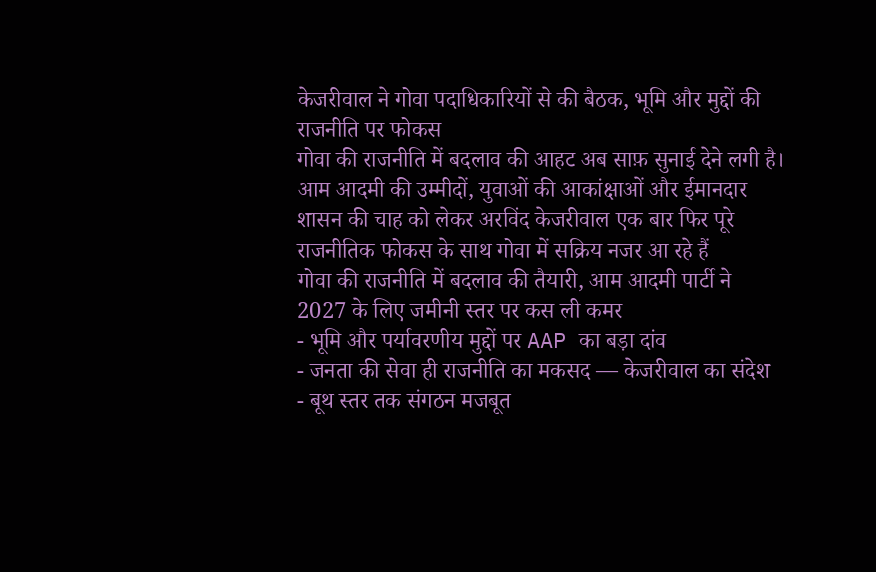केजरीवाल ने गोवा पदाधिकारियों से की बैठक, भूमि और मुद्दों की राजनीति पर फोकस
गोवा की राजनीति में बदलाव की आहट अब साफ़ सुनाई देने लगी है। आम आदमी की उम्मीदों, युवाओं की आकांक्षाओं और ईमानदार शासन की चाह को लेकर अरविंद केजरीवाल एक बार फिर पूरे राजनीतिक फोकस के साथ गोवा में सक्रिय नजर आ रहे हैं
गोवा की राजनीति में बदलाव की तैयारी, आम आदमी पार्टी ने 2027 के लिए जमीनी स्तर पर कस ली कमर
- भूमि और पर्यावरणीय मुद्दों पर AAP का बड़ा दांव
- जनता की सेवा ही राजनीति का मकसद — केजरीवाल का संदेश
- बूथ स्तर तक संगठन मजबूत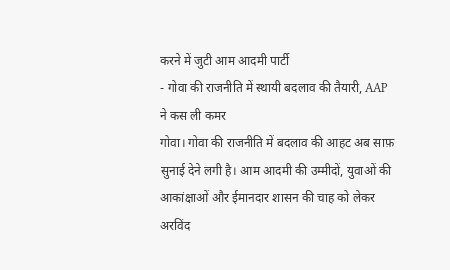करने में जुटी आम आदमी पार्टी
- गोवा की राजनीति में स्थायी बदलाव की तैयारी, AAP ने कस ली कमर
गोवा। गोवा की राजनीति में बदलाव की आहट अब साफ़ सुनाई देने लगी है। आम आदमी की उम्मीदों, युवाओं की आकांक्षाओं और ईमानदार शासन की चाह को लेकर अरविंद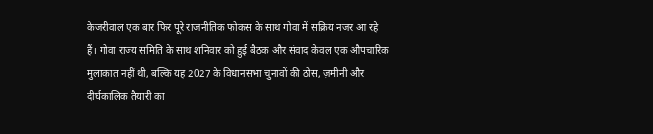केजरीवाल एक बार फिर पूरे राजनीतिक फोकस के साथ गोवा में सक्रिय नजर आ रहे हैं। गोवा राज्य समिति के साथ शनिवार को हुई बैठक और संवाद केवल एक औपचारिक मुलाकात नहीं थी, बल्कि यह 2027 के विधानसभा चुनावों की ठोस, ज़मीनी और दीर्घकालिक तैयारी का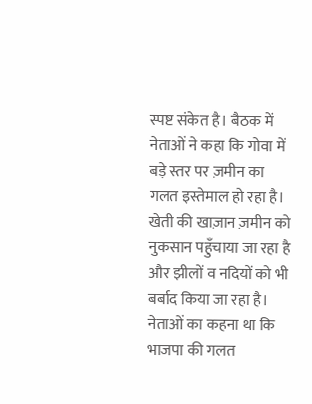स्पष्ट संकेत है। बैठक में नेताओं ने कहा कि गोवा में बड़े स्तर पर ज़मीन का गलत इस्तेमाल हो रहा है। खेती की खाज़ान ज़मीन को नुकसान पहुँचाया जा रहा है और झीलों व नदियों को भी बर्बाद किया जा रहा है। नेताओं का कहना था कि भाजपा की गलत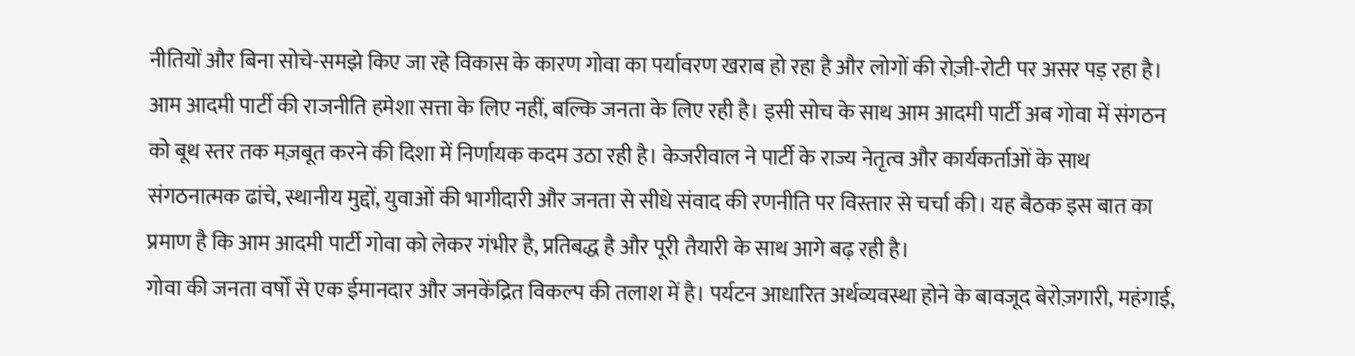नीतियों और बिना सोचे-समझे किए जा रहे विकास के कारण गोवा का पर्यावरण खराब हो रहा है और लोगों की रोज़ी-रोटी पर असर पड़ रहा है।
आम आदमी पार्टी की राजनीति हमेशा सत्ता के लिए नहीं, बल्कि जनता के लिए रही है। इसी सोच के साथ आम आदमी पार्टी अब गोवा में संगठन को बूथ स्तर तक मज़बूत करने की दिशा में निर्णायक कदम उठा रही है। केजरीवाल ने पार्टी के राज्य नेतृत्व और कार्यकर्ताओं के साथ संगठनात्मक ढांचे, स्थानीय मुद्दों, युवाओं की भागीदारी और जनता से सीधे संवाद की रणनीति पर विस्तार से चर्चा की। यह बैठक इस बात का प्रमाण है कि आम आदमी पार्टी गोवा को लेकर गंभीर है, प्रतिबद्ध है और पूरी तैयारी के साथ आगे बढ़ रही है।
गोवा की जनता वर्षों से एक ईमानदार और जनकेंद्रित विकल्प की तलाश में है। पर्यटन आधारित अर्थव्यवस्था होने के बावजूद बेरोज़गारी, महंगाई,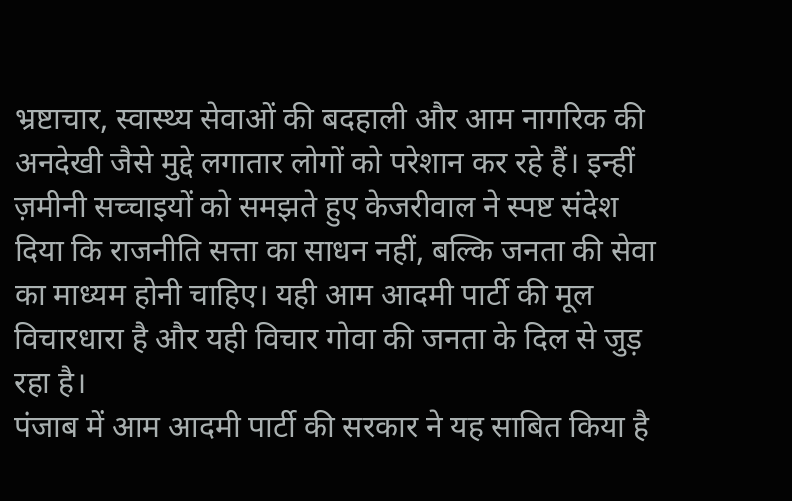भ्रष्टाचार, स्वास्थ्य सेवाओं की बदहाली और आम नागरिक की अनदेखी जैसे मुद्दे लगातार लोगों को परेशान कर रहे हैं। इन्हीं ज़मीनी सच्चाइयों को समझते हुए केजरीवाल ने स्पष्ट संदेश दिया कि राजनीति सत्ता का साधन नहीं, बल्कि जनता की सेवा का माध्यम होनी चाहिए। यही आम आदमी पार्टी की मूल विचारधारा है और यही विचार गोवा की जनता के दिल से जुड़ रहा है।
पंजाब में आम आदमी पार्टी की सरकार ने यह साबित किया है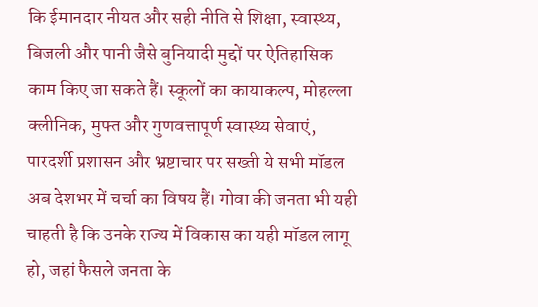कि ईमानदार नीयत और सही नीति से शिक्षा, स्वास्थ्य, बिजली और पानी जैसे बुनियादी मुद्दों पर ऐतिहासिक काम किए जा सकते हैं। स्कूलों का कायाकल्प, मोहल्ला क्लीनिक, मुफ्त और गुणवत्तापूर्ण स्वास्थ्य सेवाएं, पारदर्शी प्रशासन और भ्रष्टाचार पर सख्ती ये सभी मॉडल अब देशभर में चर्चा का विषय हैं। गोवा की जनता भी यही चाहती है कि उनके राज्य में विकास का यही मॉडल लागू हो, जहां फैसले जनता के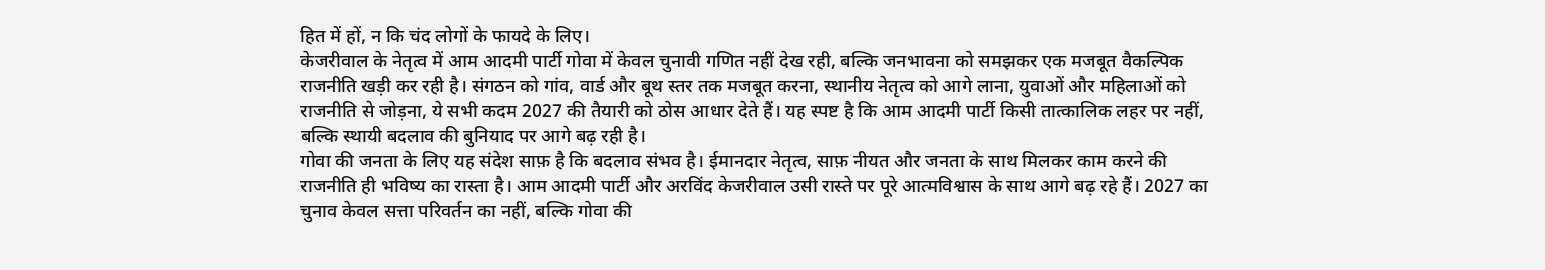हित में हों, न कि चंद लोगों के फायदे के लिए।
केजरीवाल के नेतृत्व में आम आदमी पार्टी गोवा में केवल चुनावी गणित नहीं देख रही, बल्कि जनभावना को समझकर एक मजबूत वैकल्पिक राजनीति खड़ी कर रही है। संगठन को गांव, वार्ड और बूथ स्तर तक मजबूत करना, स्थानीय नेतृत्व को आगे लाना, युवाओं और महिलाओं को राजनीति से जोड़ना, ये सभी कदम 2027 की तैयारी को ठोस आधार देते हैं। यह स्पष्ट है कि आम आदमी पार्टी किसी तात्कालिक लहर पर नहीं, बल्कि स्थायी बदलाव की बुनियाद पर आगे बढ़ रही है।
गोवा की जनता के लिए यह संदेश साफ़ है कि बदलाव संभव है। ईमानदार नेतृत्व, साफ़ नीयत और जनता के साथ मिलकर काम करने की राजनीति ही भविष्य का रास्ता है। आम आदमी पार्टी और अरविंद केजरीवाल उसी रास्ते पर पूरे आत्मविश्वास के साथ आगे बढ़ रहे हैं। 2027 का चुनाव केवल सत्ता परिवर्तन का नहीं, बल्कि गोवा की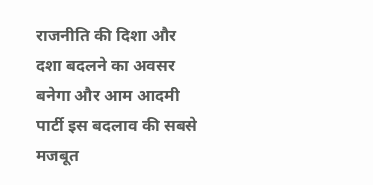राजनीति की दिशा और दशा बदलने का अवसर बनेगा और आम आदमी पार्टी इस बदलाव की सबसे मजबूत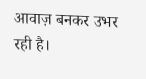आवाज़ बनकर उभर रही है।